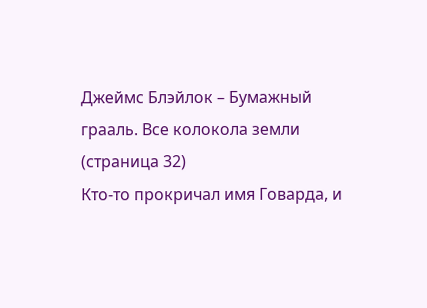Джеймс Блэйлок – Бумажный грааль. Все колокола земли (страница 32)
Кто-то прокричал имя Говарда, и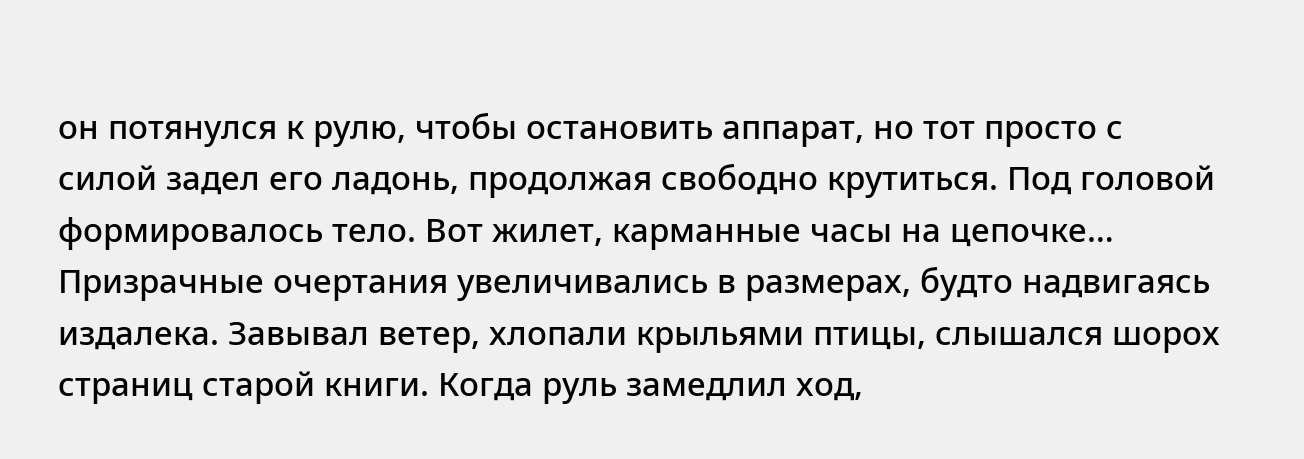он потянулся к рулю, чтобы остановить аппарат, но тот просто с силой задел его ладонь, продолжая свободно крутиться. Под головой формировалось тело. Вот жилет, карманные часы на цепочке… Призрачные очертания увеличивались в размерах, будто надвигаясь издалека. Завывал ветер, хлопали крыльями птицы, слышался шорох страниц старой книги. Когда руль замедлил ход,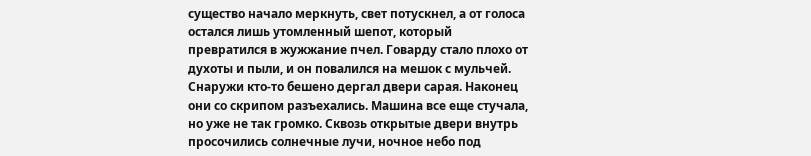существо начало меркнуть, свет потускнел, а от голоса остался лишь утомленный шепот, который превратился в жужжание пчел. Говарду стало плохо от духоты и пыли, и он повалился на мешок с мульчей.
Снаружи кто-то бешено дергал двери сарая. Наконец они со скрипом разъехались. Машина все еще стучала, но уже не так громко. Сквозь открытые двери внутрь просочились солнечные лучи, ночное небо под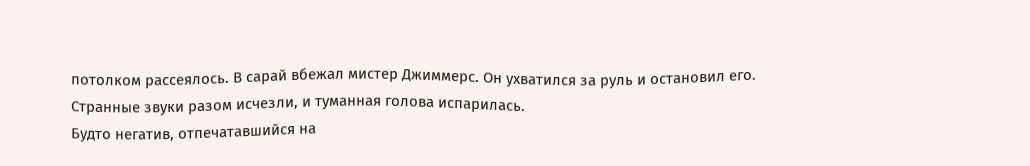потолком рассеялось. В сарай вбежал мистер Джиммерс. Он ухватился за руль и остановил его. Странные звуки разом исчезли, и туманная голова испарилась.
Будто негатив, отпечатавшийся на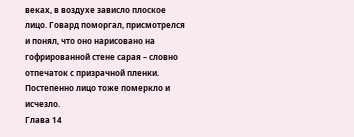веках, в воздухе зависло плоское лицо. Говард поморгал, присмотрелся и понял, что оно нарисовано на гофрированной стене сарая – словно отпечаток с призрачной пленки. Постепенно лицо тоже померкло и исчезло.
Глава 14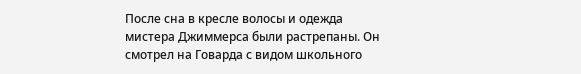После сна в кресле волосы и одежда мистера Джиммерса были растрепаны. Он смотрел на Говарда с видом школьного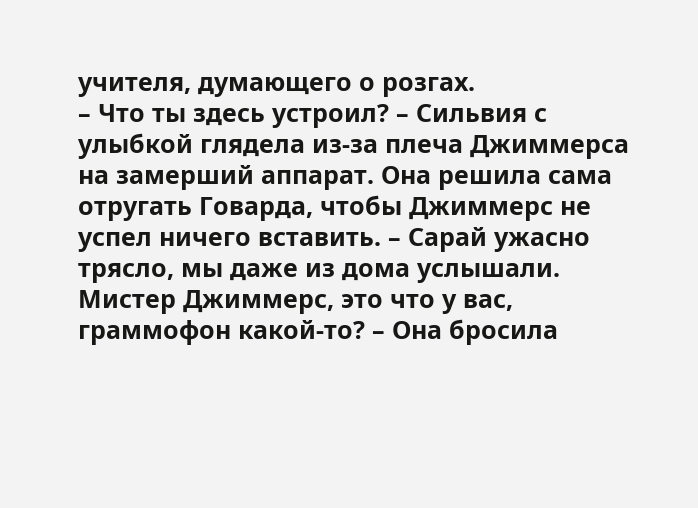учителя, думающего о розгах.
– Что ты здесь устроил? – Сильвия с улыбкой глядела из-за плеча Джиммерса на замерший аппарат. Она решила сама отругать Говарда, чтобы Джиммерс не успел ничего вставить. – Сарай ужасно трясло, мы даже из дома услышали. Мистер Джиммерс, это что у вас, граммофон какой-то? – Она бросила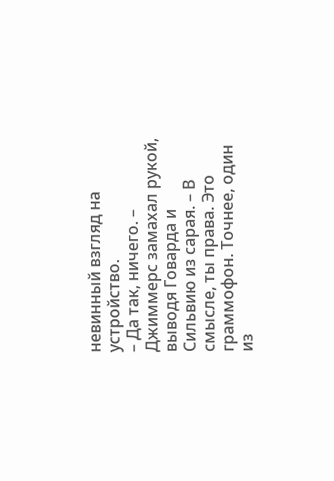невинный взгляд на устройство.
– Да так, ничего. – Джиммерс замахал рукой, выводя Говарда и Сильвию из сарая. – В смысле, ты права. Это граммофон. Точнее, один из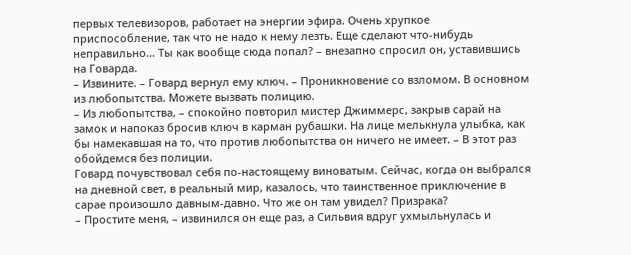первых телевизоров, работает на энергии эфира. Очень хрупкое приспособление, так что не надо к нему лезть. Еще сделают что-нибудь неправильно… Ты как вообще сюда попал? – внезапно спросил он, уставившись на Говарда.
– Извините. – Говард вернул ему ключ. – Проникновение со взломом. В основном из любопытства. Можете вызвать полицию.
– Из любопытства, – спокойно повторил мистер Джиммерс, закрыв сарай на замок и напоказ бросив ключ в карман рубашки. На лице мелькнула улыбка, как бы намекавшая на то, что против любопытства он ничего не имеет. – В этот раз обойдемся без полиции.
Говард почувствовал себя по-настоящему виноватым. Сейчас, когда он выбрался на дневной свет, в реальный мир, казалось, что таинственное приключение в сарае произошло давным-давно. Что же он там увидел? Призрака?
– Простите меня, – извинился он еще раз, а Сильвия вдруг ухмыльнулась и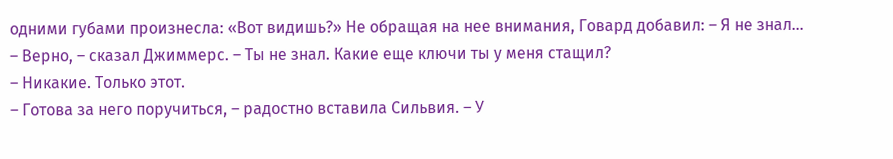одними губами произнесла: «Вот видишь?» Не обращая на нее внимания, Говард добавил: – Я не знал…
– Верно, – сказал Джиммерс. – Ты не знал. Какие еще ключи ты у меня стащил?
– Никакие. Только этот.
– Готова за него поручиться, – радостно вставила Сильвия. – У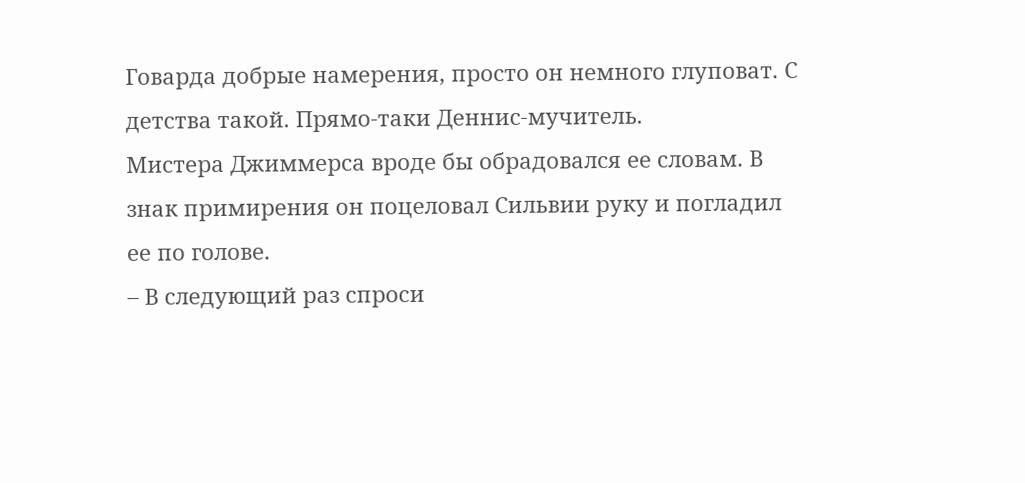Говарда добрые намерения, просто он немного глуповат. С детства такой. Прямо-таки Деннис-мучитель.
Мистера Джиммерса вроде бы обрадовался ее словам. В знак примирения он поцеловал Сильвии руку и погладил ее по голове.
– В следующий раз спроси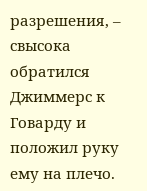разрешения, – свысока обратился Джиммерс к Говарду и положил руку ему на плечо.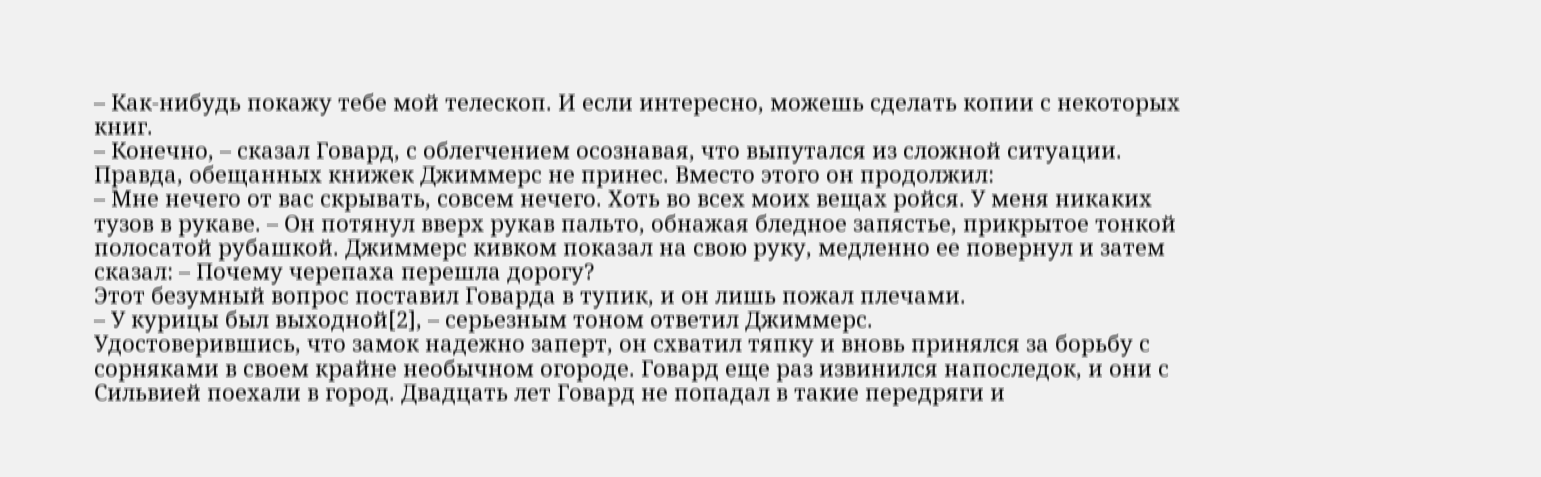– Как-нибудь покажу тебе мой телескоп. И если интересно, можешь сделать копии с некоторых книг.
– Конечно, – сказал Говард, с облегчением осознавая, что выпутался из сложной ситуации.
Правда, обещанных книжек Джиммерс не принес. Вместо этого он продолжил:
– Мне нечего от вас скрывать, совсем нечего. Хоть во всех моих вещах ройся. У меня никаких тузов в рукаве. – Он потянул вверх рукав пальто, обнажая бледное запястье, прикрытое тонкой полосатой рубашкой. Джиммерс кивком показал на свою руку, медленно ее повернул и затем сказал: – Почему черепаха перешла дорогу?
Этот безумный вопрос поставил Говарда в тупик, и он лишь пожал плечами.
– У курицы был выходной[2], – серьезным тоном ответил Джиммерс.
Удостоверившись, что замок надежно заперт, он схватил тяпку и вновь принялся за борьбу с сорняками в своем крайне необычном огороде. Говард еще раз извинился напоследок, и они с Сильвией поехали в город. Двадцать лет Говард не попадал в такие передряги и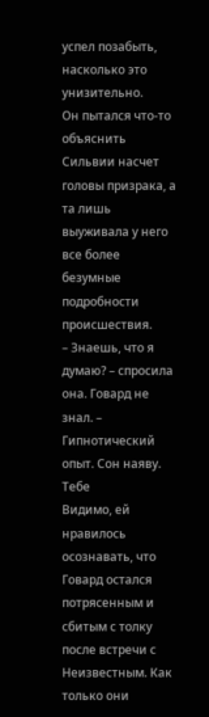успел позабыть, насколько это унизительно.
Он пытался что-то объяснить Сильвии насчет головы призрака, а та лишь выуживала у него все более безумные подробности происшествия.
– Знаешь, что я думаю? – спросила она. Говард не знал. – Гипнотический опыт. Сон наяву. Тебе
Видимо, ей нравилось осознавать, что Говард остался потрясенным и сбитым с толку после встречи с Неизвестным. Как только они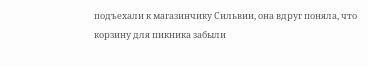подъехали к магазинчику Сильвии, она вдруг поняла, что корзину для пикника забыли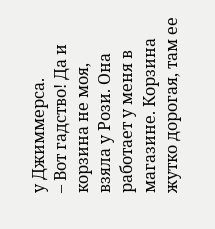у Джиммерса.
– Вот гадство! Да и корзина не моя, взяла у Рози. Она работает у меня в магазине. Корзина жутко дорогая, там ее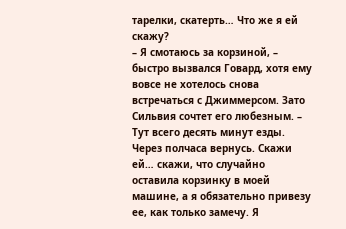тарелки, скатерть… Что же я ей скажу?
– Я смотаюсь за корзиной, – быстро вызвался Говард, хотя ему вовсе не хотелось снова встречаться с Джиммерсом. Зато Сильвия сочтет его любезным. – Тут всего десять минут езды. Через полчаса вернусь. Скажи ей… скажи, что случайно оставила корзинку в моей машине, а я обязательно привезу ее, как только замечу. Я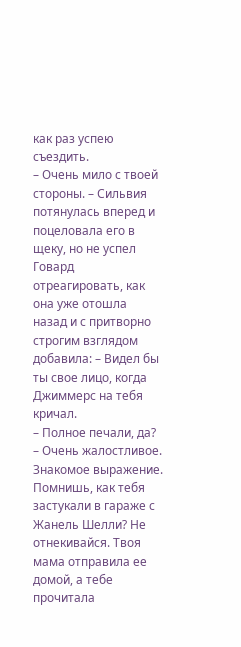как раз успею съездить.
– Очень мило с твоей стороны. – Сильвия потянулась вперед и поцеловала его в щеку, но не успел Говард отреагировать, как она уже отошла назад и с притворно строгим взглядом добавила: – Видел бы ты свое лицо, когда Джиммерс на тебя кричал.
– Полное печали, да?
– Очень жалостливое. Знакомое выражение. Помнишь, как тебя застукали в гараже с Жанель Шелли? Не отнекивайся. Твоя мама отправила ее домой, а тебе прочитала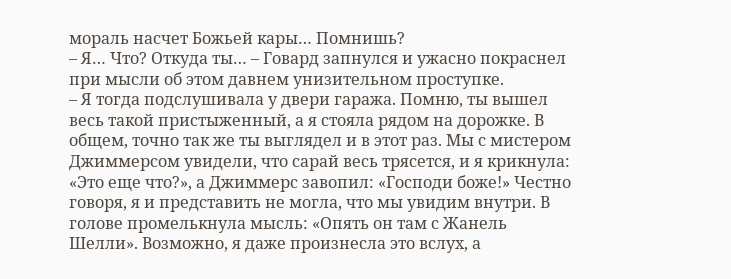мораль насчет Божьей кары… Помнишь?
– Я… Что? Откуда ты… – Говард запнулся и ужасно покраснел при мысли об этом давнем унизительном проступке.
– Я тогда подслушивала у двери гаража. Помню, ты вышел весь такой пристыженный, а я стояла рядом на дорожке. В общем, точно так же ты выглядел и в этот раз. Мы с мистером Джиммерсом увидели, что сарай весь трясется, и я крикнула: «Это еще что?», а Джиммерс завопил: «Господи боже!» Честно говоря, я и представить не могла, что мы увидим внутри. В голове промелькнула мысль: «Опять он там с Жанель Шелли». Возможно, я даже произнесла это вслух, а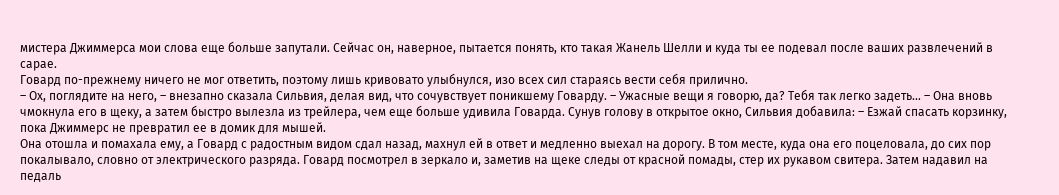мистера Джиммерса мои слова еще больше запутали. Сейчас он, наверное, пытается понять, кто такая Жанель Шелли и куда ты ее подевал после ваших развлечений в сарае.
Говард по-прежнему ничего не мог ответить, поэтому лишь кривовато улыбнулся, изо всех сил стараясь вести себя прилично.
– Ох, поглядите на него, – внезапно сказала Сильвия, делая вид, что сочувствует поникшему Говарду. – Ужасные вещи я говорю, да? Тебя так легко задеть… – Она вновь чмокнула его в щеку, а затем быстро вылезла из трейлера, чем еще больше удивила Говарда. Сунув голову в открытое окно, Сильвия добавила: – Езжай спасать корзинку, пока Джиммерс не превратил ее в домик для мышей.
Она отошла и помахала ему, а Говард с радостным видом сдал назад, махнул ей в ответ и медленно выехал на дорогу. В том месте, куда она его поцеловала, до сих пор покалывало, словно от электрического разряда. Говард посмотрел в зеркало и, заметив на щеке следы от красной помады, стер их рукавом свитера. Затем надавил на педаль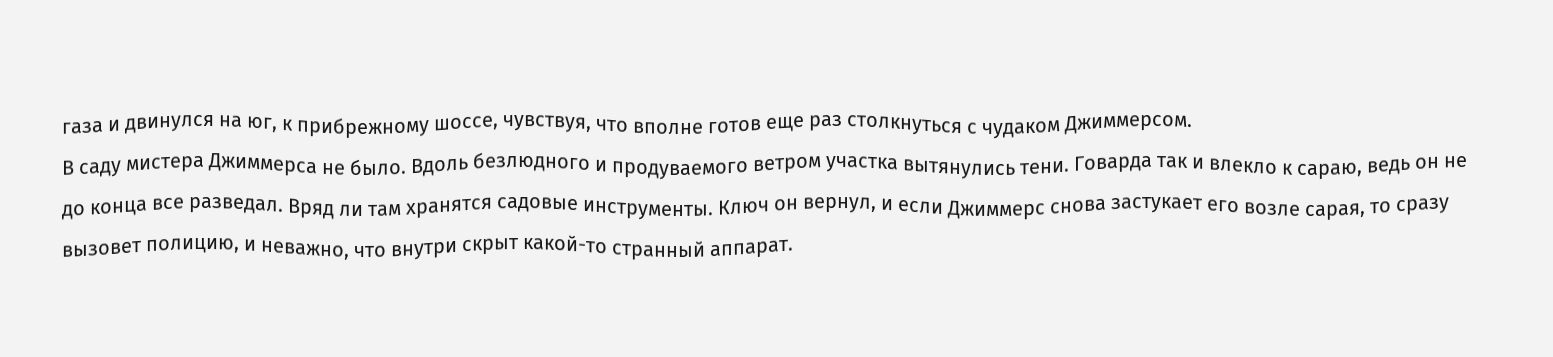газа и двинулся на юг, к прибрежному шоссе, чувствуя, что вполне готов еще раз столкнуться с чудаком Джиммерсом.
В саду мистера Джиммерса не было. Вдоль безлюдного и продуваемого ветром участка вытянулись тени. Говарда так и влекло к сараю, ведь он не до конца все разведал. Вряд ли там хранятся садовые инструменты. Ключ он вернул, и если Джиммерс снова застукает его возле сарая, то сразу вызовет полицию, и неважно, что внутри скрыт какой-то странный аппарат.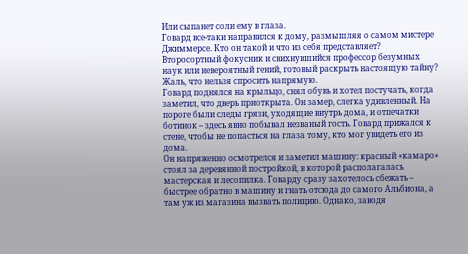Или сыпанет соли ему в глаза.
Говард все-таки направился к дому, размышляя о самом мистере Джиммерсе. Кто он такой и что из себя представляет? Второсортный фокусник и свихнувшийся профессор безумных наук или невероятный гений, готовый раскрыть настоящую тайну? Жаль, что нельзя спросить напрямую.
Говард поднялся на крыльцо, снял обувь и хотел постучать, когда заметил, что дверь приоткрыта. Он замер, слегка удивленный. На пороге были следы грязи, уходящие внутрь дома, и отпечатки ботинок – здесь явно побывал незваный гость. Говард прижался к стене, чтобы не попасться на глаза тому, кто мог увидеть его из дома.
Он напряженно осмотрелся и заметил машину: красный «камаро» стоял за деревянной постройкой, в которой располагалась мастерская и лесопилка. Говарду сразу захотелось сбежать – быстрее обратно в машину и гнать отсюда до самого Альбиона, а там уж из магазина вызвать полицию. Однако, заводя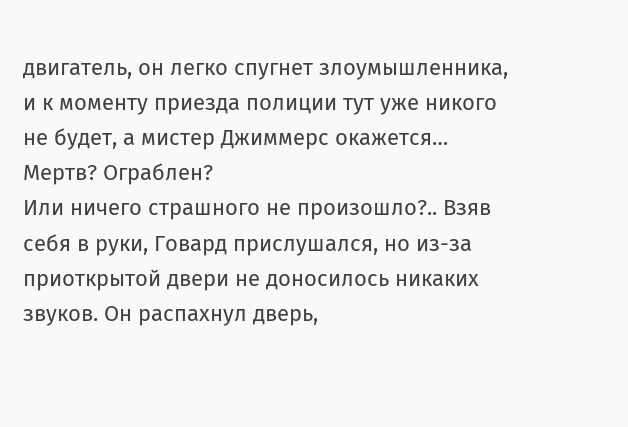двигатель, он легко спугнет злоумышленника, и к моменту приезда полиции тут уже никого не будет, а мистер Джиммерс окажется… Мертв? Ограблен?
Или ничего страшного не произошло?.. Взяв себя в руки, Говард прислушался, но из-за приоткрытой двери не доносилось никаких звуков. Он распахнул дверь,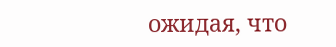ожидая, что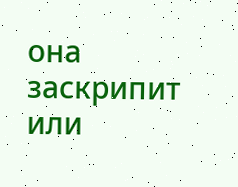она заскрипит или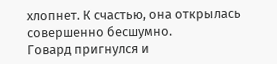хлопнет. К счастью, она открылась совершенно бесшумно.
Говард пригнулся и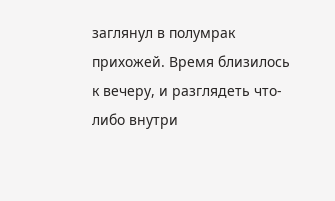заглянул в полумрак прихожей. Время близилось к вечеру, и разглядеть что-либо внутри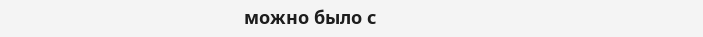можно было с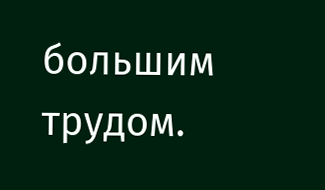большим трудом.